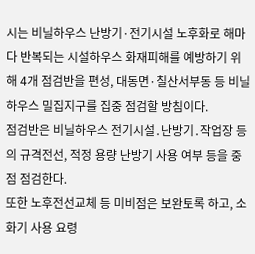시는 비닐하우스 난방기·전기시설 노후화로 해마다 반복되는 시설하우스 화재피해를 예방하기 위해 4개 점검반을 편성, 대동면·칠산서부동 등 비닐하우스 밀집지구를 집중 점검할 방침이다.
점검반은 비닐하우스 전기시설․난방기․작업장 등의 규격전선, 적정 용량 난방기 사용 여부 등을 중점 점검한다.
또한 노후전선교체 등 미비점은 보완토록 하고, 소화기 사용 요령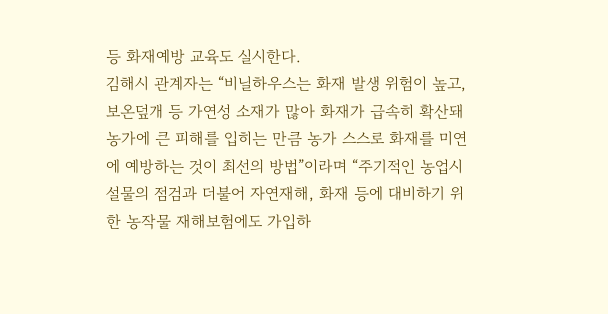등 화재예방 교육도 실시한다.
김해시 관계자는 “비닐하우스는 화재 발생 위험이 높고, 보온덮개 등 가연성 소재가 많아 화재가 급속히 확산돼 농가에 큰 피해를 입히는 만큼 농가 스스로 화재를 미연에 예방하는 것이 최선의 방법”이라며 “주기적인 농업시설물의 점검과 더불어 자연재해, 화재 등에 대비하기 위한 농작물 재해보험에도 가입하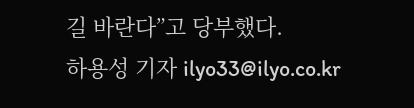길 바란다”고 당부했다.
하용성 기자 ilyo33@ilyo.co.kr